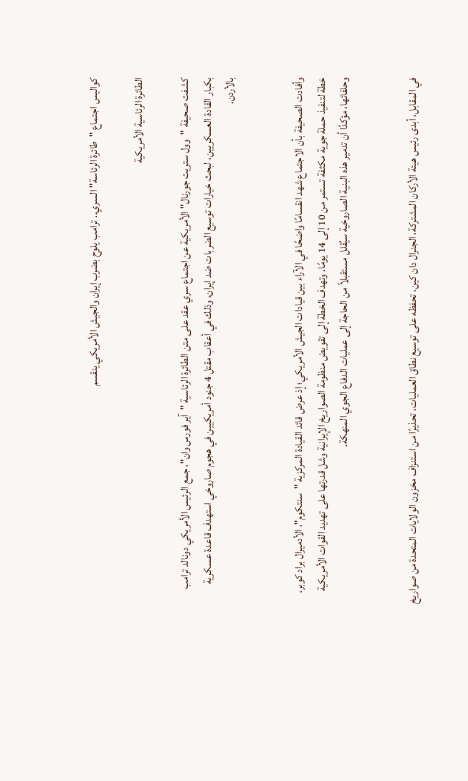كواليس اجتماع "طائرة الرئاسة" السري.. ترامب يلوح بضرب إيران والجيش الأمريكي ينقسم

الطائرة الرئاسية الأمريكية

كشفت صحيفة "وول ستريت جورنال" الأمريكية عن اجتماع سري عقد على متن الطائرة الرئاسية "آير فورس وان"، جمع الرئيس الأمريكي دونالد ترامب بكبار القادة العسكريين، لبحث خيارات توسيع الضربات ضد إيران، وذلك في أعقاب مقتل 4 جنود أمريكيين في هجوم صاروخي استهدف قاعدة عسكرية بالأردن.


وأفادت الصحيفة بأن الاجتماع شهد انقسامًا واضحًا في الآراء بين قيادات الجيش الأمريكي؛ إذ عرض قائد القيادة المركزية "سنتكوم"، الأدميرال براد كوبر، خطة لتنفيذ حملة جوية مكثفة تستمر من 10 إلى 14 يومًا. وتهدف الخطة إلى تقويض منظومة الصواريخ الإيرانية وشل قدرتها على تهديد القوات الأمريكية وحلفائها، مؤكدًا أن تدمير هذه البنية الصاروخية سيُقلل مستقبلاً من الحاجة إلى عمليات الدفاع الجوي المنهكة.


في المقابل، أبدى رئيس هيئة الأركان المشتركة، الجنرال دان كين، تحفظه على توسيع نطاق العمليات، تحذيرًا من استنزاف مخزون الولايات المتحدة من صواريخ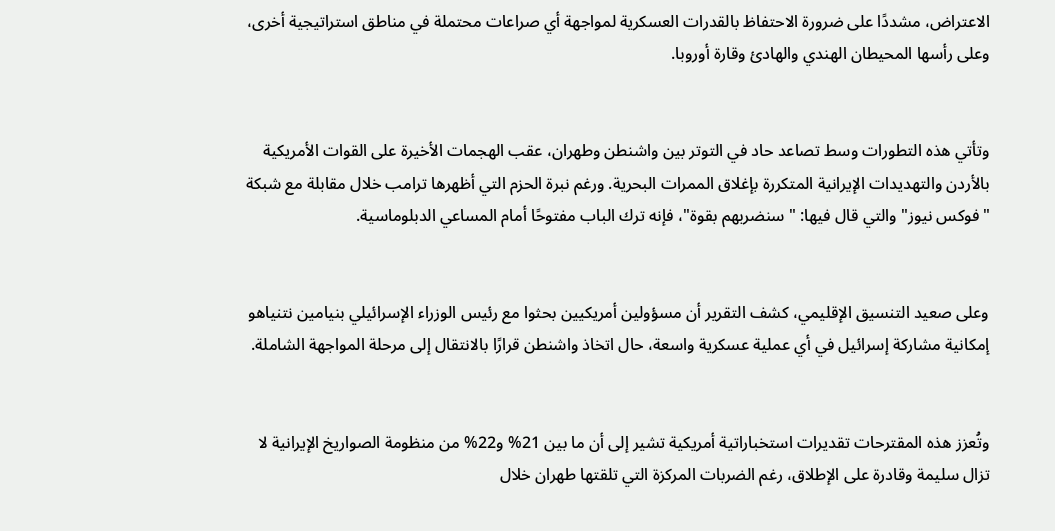الاعتراض، مشددًا على ضرورة الاحتفاظ بالقدرات العسكرية لمواجهة أي صراعات محتملة في مناطق استراتيجية أخرى، وعلى رأسها المحيطان الهندي والهادئ وقارة أوروبا.


وتأتي هذه التطورات وسط تصاعد حاد في التوتر بين واشنطن وطهران، عقب الهجمات الأخيرة على القوات الأمريكية بالأردن والتهديدات الإيرانية المتكررة بإغلاق الممرات البحرية. ورغم نبرة الحزم التي أظهرها ترامب خلال مقابلة مع شبكة "فوكس نيوز" والتي قال فيها: "سنضربهم بقوة"، فإنه ترك الباب مفتوحًا أمام المساعي الدبلوماسية.


وعلى صعيد التنسيق الإقليمي، كشف التقرير أن مسؤولين أمريكيين بحثوا مع رئيس الوزراء الإسرائيلي بنيامين نتنياهو إمكانية مشاركة إسرائيل في أي عملية عسكرية واسعة، حال اتخاذ واشنطن قرارًا بالانتقال إلى مرحلة المواجهة الشاملة.


وتُعزز هذه المقترحات تقديرات استخباراتية أمريكية تشير إلى أن ما بين 21% و22% من منظومة الصواريخ الإيرانية لا تزال سليمة وقادرة على الإطلاق، رغم الضربات المركزة التي تلقتها طهران خلال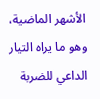الأشهر الماضية، وهو ما يراه التيار الداعي للضربة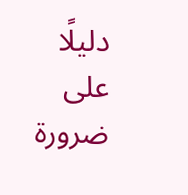دليلًا على ضرورة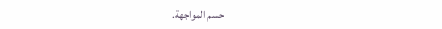حسم المواجهة.